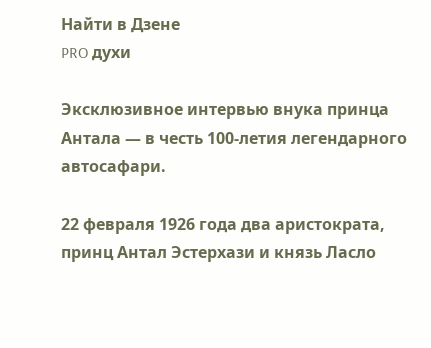Найти в Дзене
PRO духи

Эксклюзивное интервью внука принца Антала — в честь 100-летия легендарного автосафари.

22 февраля 1926 года два аристократа, принц Антал Эстерхази и князь Ласло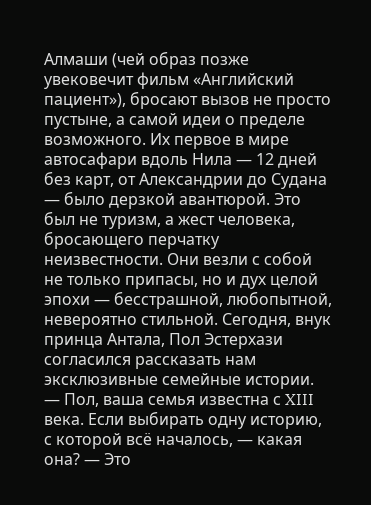Алмаши (чей образ позже увековечит фильм «Английский пациент»), бросают вызов не просто пустыне, а самой идеи о пределе возможного. Их первое в мире автосафари вдоль Нила — 12 дней без карт, от Александрии до Судана — было дерзкой авантюрой. Это был не туризм, а жест человека, бросающего перчатку неизвестности. Они везли с собой не только припасы, но и дух целой эпохи — бесстрашной, любопытной, невероятно стильной. Сегодня, внук принца Антала, Пол Эстерхази согласился рассказать нам эксклюзивные семейные истории. — Пол, ваша семья известна с XIII века. Если выбирать одну историю, с которой всё началось, — какая она? — Это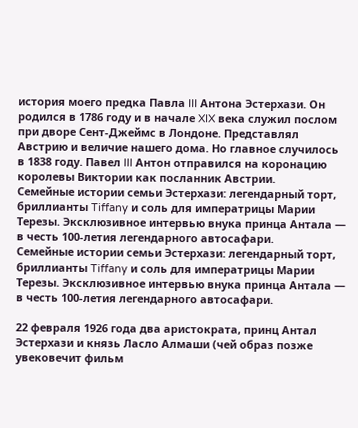история моего предка Павла III Антона Эстерхази. Он родился в 1786 году и в начале XIX века служил послом при дворе Сент-Джеймс в Лондоне. Представлял Австрию и величие нашего дома. Но главное случилось в 1838 году. Павел III Антон отправился на коронацию королевы Виктории как посланник Австрии.
Семейные истории семьи Эстерхази: легендарный торт, бриллианты Tiffany и соль для императрицы Марии Терезы. Эксклюзивное интервью внука принца Антала — в честь 100-летия легендарного автосафари.
Семейные истории семьи Эстерхази: легендарный торт, бриллианты Tiffany и соль для императрицы Марии Терезы. Эксклюзивное интервью внука принца Антала — в честь 100-летия легендарного автосафари.

22 февраля 1926 года два аристократа, принц Антал Эстерхази и князь Ласло Алмаши (чей образ позже увековечит фильм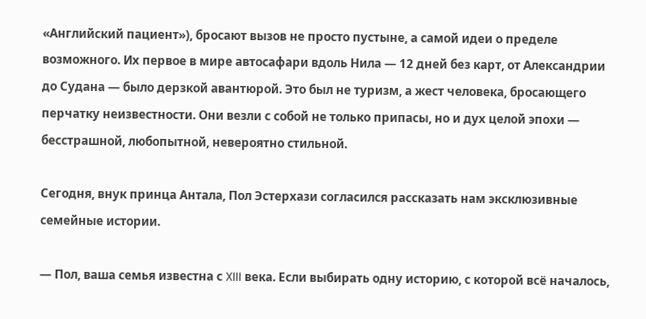«Английский пациент»), бросают вызов не просто пустыне, а самой идеи о пределе возможного. Их первое в мире автосафари вдоль Нила — 12 дней без карт, от Александрии до Судана — было дерзкой авантюрой. Это был не туризм, а жест человека, бросающего перчатку неизвестности. Они везли с собой не только припасы, но и дух целой эпохи — бесстрашной, любопытной, невероятно стильной.

Сегодня, внук принца Антала, Пол Эстерхази согласился рассказать нам эксклюзивные семейные истории.

— Пол, ваша семья известна с XIII века. Если выбирать одну историю, с которой всё началось,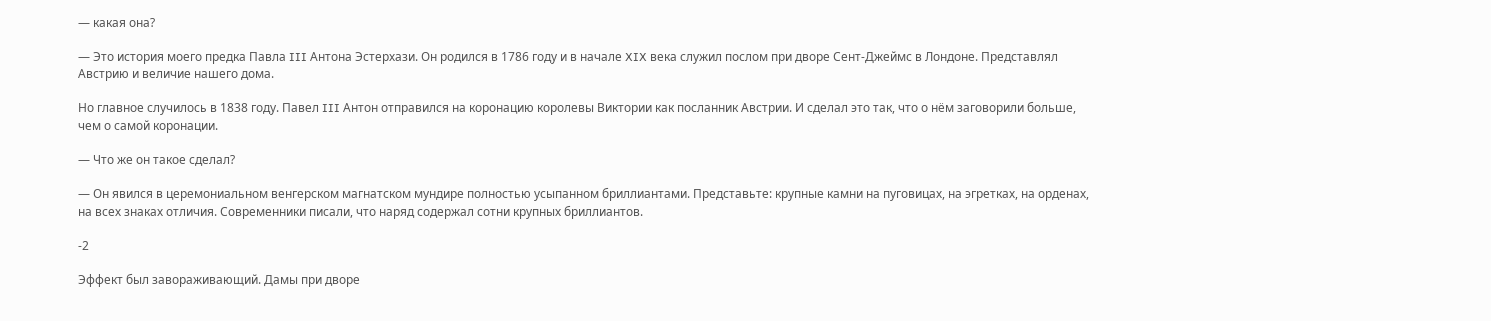— какая она?

— Это история моего предка Павла III Антона Эстерхази. Он родился в 1786 году и в начале XIX века служил послом при дворе Сент-Джеймс в Лондоне. Представлял Австрию и величие нашего дома.

Но главное случилось в 1838 году. Павел III Антон отправился на коронацию королевы Виктории как посланник Австрии. И сделал это так, что о нём заговорили больше, чем о самой коронации.

— Что же он такое сделал?

— Он явился в церемониальном венгерском магнатском мундире полностью усыпанном бриллиантами. Представьте: крупные камни на пуговицах, на эгретках, на орденах, на всех знаках отличия. Современники писали, что наряд содержал сотни крупных бриллиантов.

-2

Эффект был завораживающий. Дамы при дворе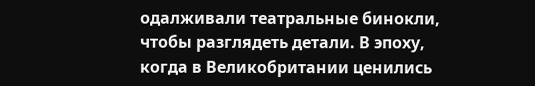одалживали театральные бинокли, чтобы разглядеть детали. В эпоху, когда в Великобритании ценились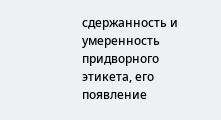сдержанность и умеренность придворного этикета, его появление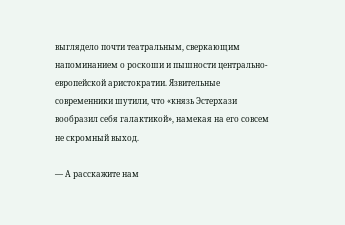выглядело почти театральным, сверкающим напоминанием о роскоши и пышности центрально-европейской аристократии. Язвительные современники шутили, что «князь Эстерхази вообразил себя галактикой», намекая на его совсем не скромный выход.

— А расскажите нам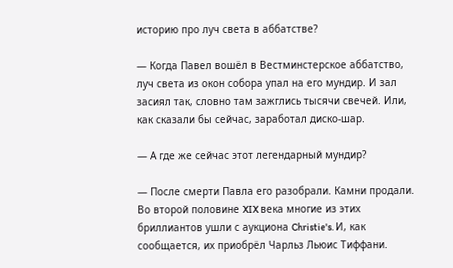историю про луч света в аббатстве?

— Когда Павел вошёл в Вестминстерское аббатство, луч света из окон собора упал на его мундир. И зал засиял так, словно там зажглись тысячи свечей. Или, как сказали бы сейчас, заработал диско-шар.

— А где же сейчас этот легендарный мундир?

— После смерти Павла его разобрали. Камни продали. Во второй половине XIX века многие из этих бриллиантов ушли с аукциона Christie's. И, как сообщается, их приобрёл Чарльз Льюис Тиффани.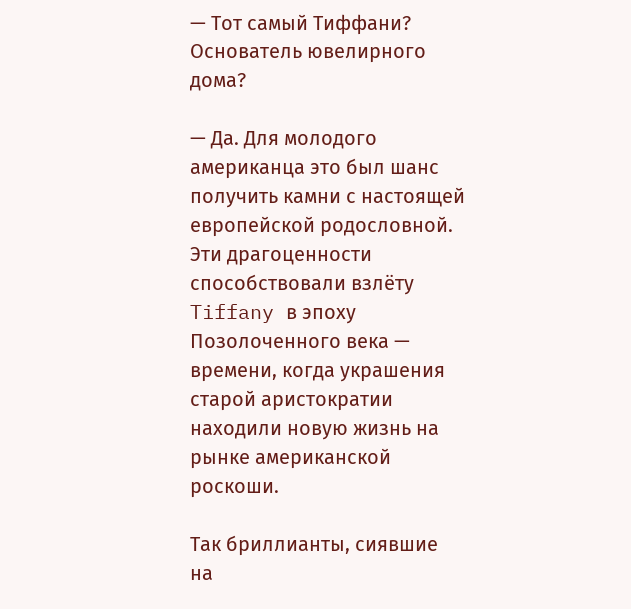— Тот самый Тиффани? Основатель ювелирного дома?

— Да. Для молодого американца это был шанс получить камни с настоящей европейской родословной. Эти драгоценности способствовали взлёту Tiffany в эпоху Позолоченного века — времени, когда украшения старой аристократии находили новую жизнь на рынке американской роскоши.

Так бриллианты, сиявшие на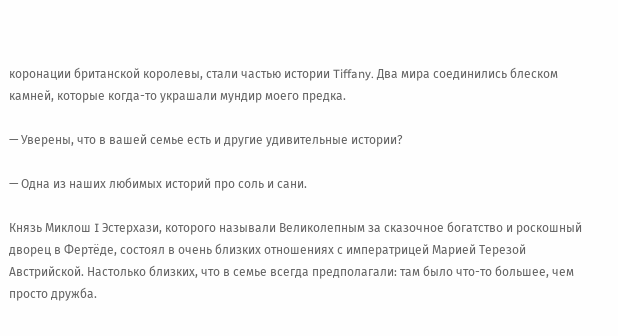коронации британской королевы, стали частью истории Tiffany. Два мира соединились блеском камней, которые когда-то украшали мундир моего предка.

— Уверены, что в вашей семье есть и другие удивительные истории?

— Одна из наших любимых историй про соль и сани.

Князь Миклош I Эстерхази, которого называли Великолепным за сказочное богатство и роскошный дворец в Фертёде, состоял в очень близких отношениях с императрицей Марией Терезой Австрийской. Настолько близких, что в семье всегда предполагали: там было что-то большее, чем просто дружба.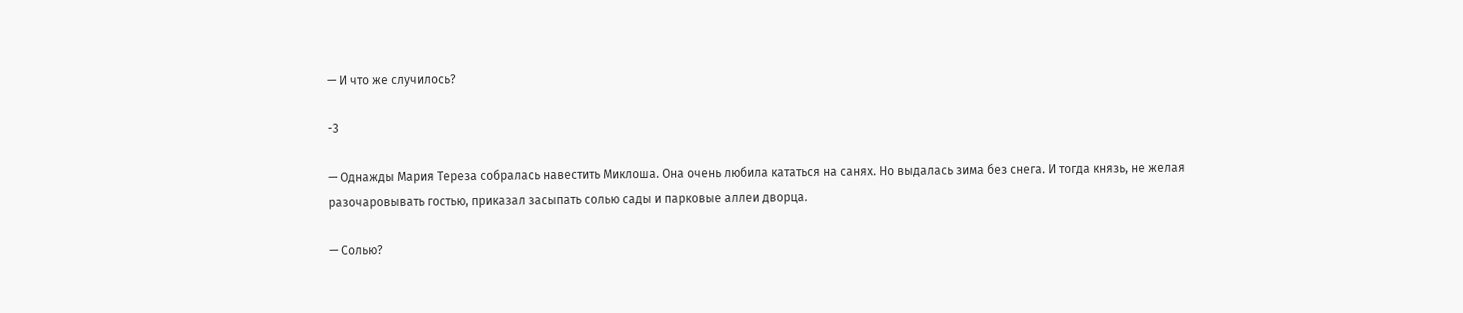— И что же случилось?

-3

— Однажды Мария Тереза собралась навестить Миклоша. Она очень любила кататься на санях. Но выдалась зима без снега. И тогда князь, не желая разочаровывать гостью, приказал засыпать солью сады и парковые аллеи дворца.

— Солью?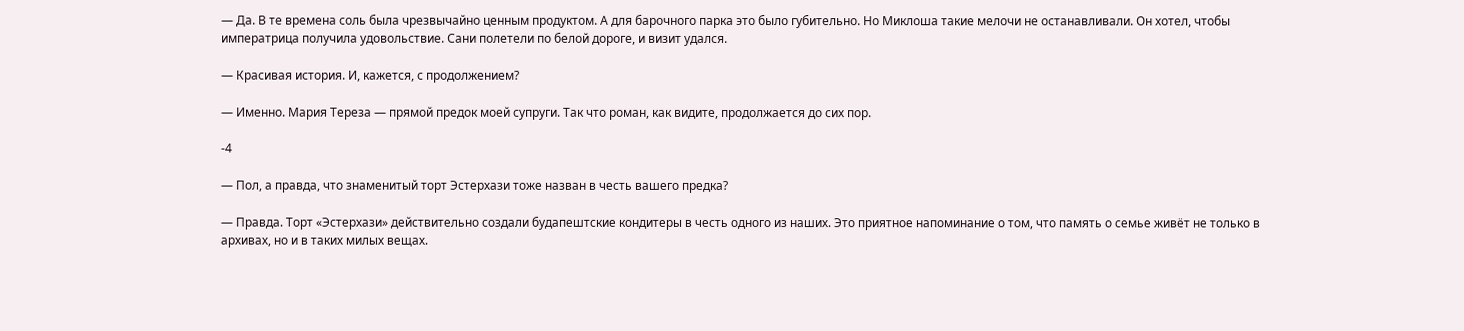— Да. В те времена соль была чрезвычайно ценным продуктом. А для барочного парка это было губительно. Но Миклоша такие мелочи не останавливали. Он хотел, чтобы императрица получила удовольствие. Сани полетели по белой дороге, и визит удался.

— Красивая история. И, кажется, с продолжением?

— Именно. Мария Тереза — прямой предок моей супруги. Так что роман, как видите, продолжается до сих пор.

-4

— Пол, а правда, что знаменитый торт Эстерхази тоже назван в честь вашего предка?

— Правда. Торт «Эстерхази» действительно создали будапештские кондитеры в честь одного из наших. Это приятное напоминание о том, что память о семье живёт не только в архивах, но и в таких милых вещах.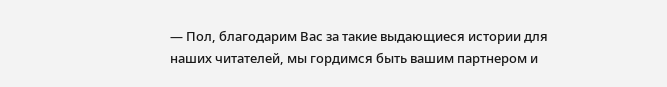— Пол, благодарим Вас за такие выдающиеся истории для наших читателей, мы гордимся быть вашим партнером и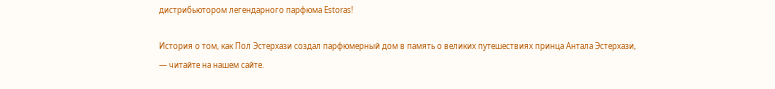дистрибьютором легендарного парфюма Estoras!

История о том, как Пол Эстерхази создал парфюмерный дом в память о великих путешествиях принца Антала Эстерхази, — читайте на нашем сайте.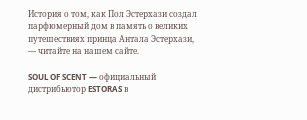История о том, как Пол Эстерхази создал парфюмерный дом в память о великих путешествиях принца Антала Эстерхази, — читайте на нашем сайте.

SOUL OF SCENT — официальный дистрибьютор ESTORAS в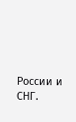России и СНГ.